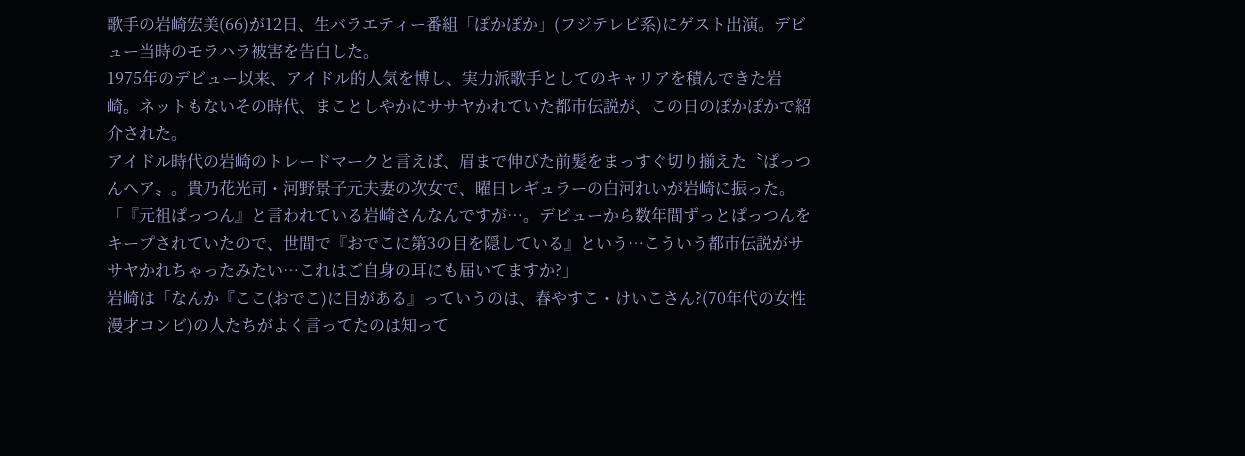歌手の岩崎宏美(66)が12日、生バラエティー番組「ぽかぽか」(フジテレビ系)にゲスト出演。デビュー当時のモラハラ被害を告白した。
1975年のデビュー以来、アイドル的人気を博し、実力派歌手としてのキャリアを積んできた岩崎。ネットもないその時代、まことしやかにササヤかれていた都市伝説が、この日のぽかぽかで紹介された。
アイドル時代の岩崎のトレードマークと言えば、眉まで伸びた前髪をまっすぐ切り揃えた〝ぱっつんヘア〟。貴乃花光司・河野景子元夫妻の次女で、曜日レギュラーの白河れいが岩崎に振った。
「『元祖ぱっつん』と言われている岩崎さんなんですが…。デビューから数年間ずっとぱっつんをキープされていたので、世間で『おでこに第3の目を隠している』という…こういう都市伝説がササヤかれちゃったみたい…これはご自身の耳にも届いてますか?」
岩崎は「なんか『ここ(おでこ)に目がある』っていうのは、春やすこ・けいこさん?(70年代の女性漫才コンビ)の人たちがよく言ってたのは知って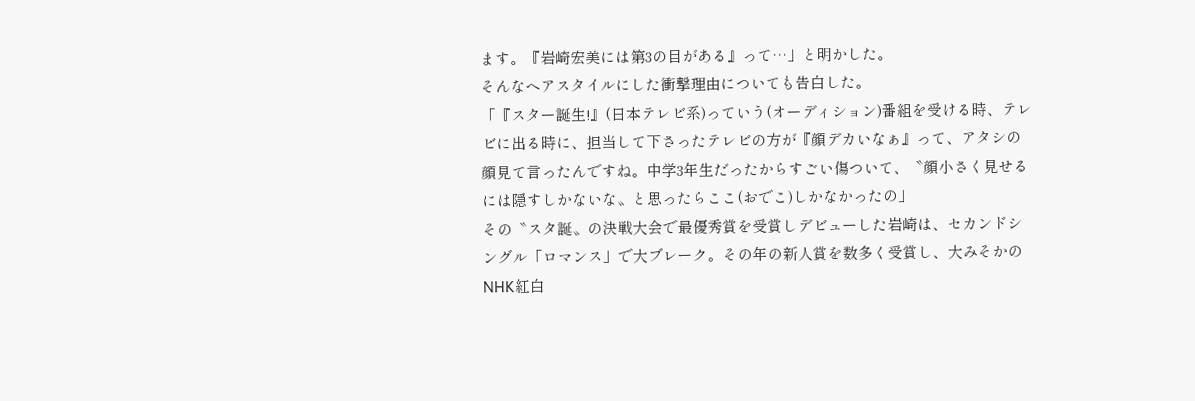ます。『岩崎宏美には第3の目がある』って…」と明かした。
そんなヘアスタイルにした衝撃理由についても告白した。
「『スター誕生!』(日本テレビ系)っていう(オーディション)番組を受ける時、テレビに出る時に、担当して下さったテレビの方が『顔デカいなぁ』って、アタシの顔見て言ったんですね。中学3年生だったからすごい傷ついて、〝顔小さく見せるには隠すしかないな〟と思ったらここ(おでこ)しかなかったの」
その〝スタ誕〟の決戦大会で最優秀賞を受賞しデビューした岩崎は、セカンドシングル「ロマンス」で大ブレーク。その年の新人賞を数多く受賞し、大みそかのNHK紅白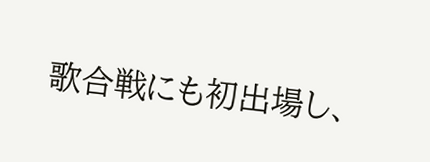歌合戦にも初出場し、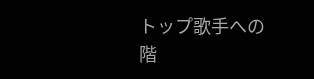トップ歌手への階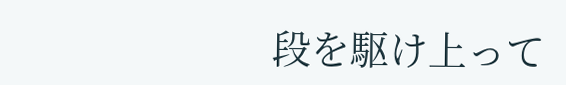段を駆け上って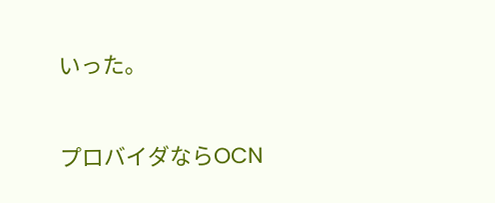いった。


プロバイダならOCN